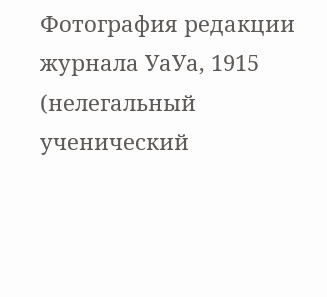Фотография редакции журнала УаУа, 1915 (нелегальный ученический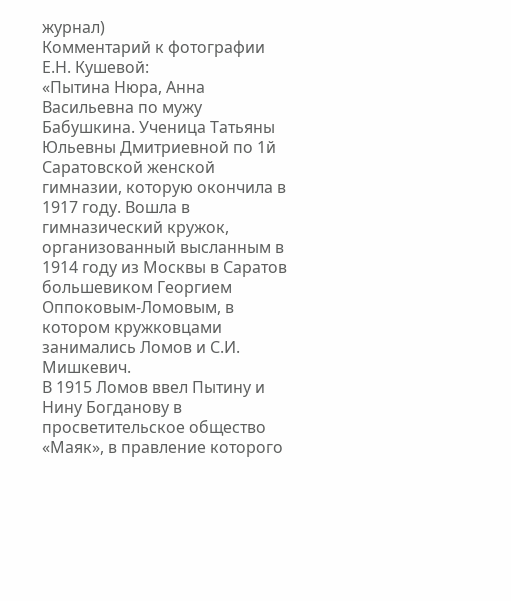журнал)
Комментарий к фотографии Е.Н. Кушевой:
«Пытина Нюра, Анна Васильевна по мужу Бабушкина. Ученица Татьяны Юльевны Дмитриевной по 1й Саратовской женской гимназии, которую окончила в 1917 году. Вошла в гимназический кружок, организованный высланным в 1914 году из Москвы в Саратов большевиком Георгием Оппоковым-Ломовым, в котором кружковцами занимались Ломов и С.И. Мишкевич.
В 1915 Ломов ввел Пытину и Нину Богданову в просветительское общество «Маяк», в правление которого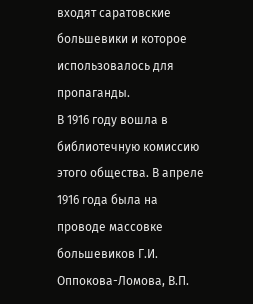входят саратовские большевики и которое использовалось для пропаганды.
В 1916 году вошла в библиотечную комиссию этого общества. В апреле 1916 года была на проводе массовке большевиков Г.И. Оппокова-Ломова, В.П.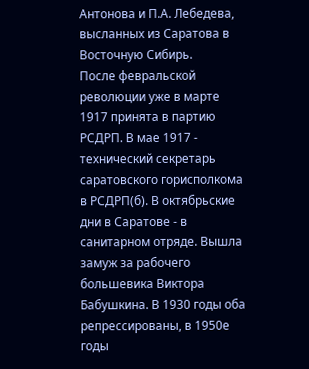Антонова и П.А. Лебедева, высланных из Саратова в Восточную Сибирь.
После февральской революции уже в марте 1917 принята в партию РСДРП. В мае 1917 - технический секретарь саратовского горисполкома в РСДРП(б). В октябрьские дни в Саратове - в санитарном отряде. Вышла замуж за рабочего большевика Виктора Бабушкина. В 1930 годы оба репрессированы, в 1950е годы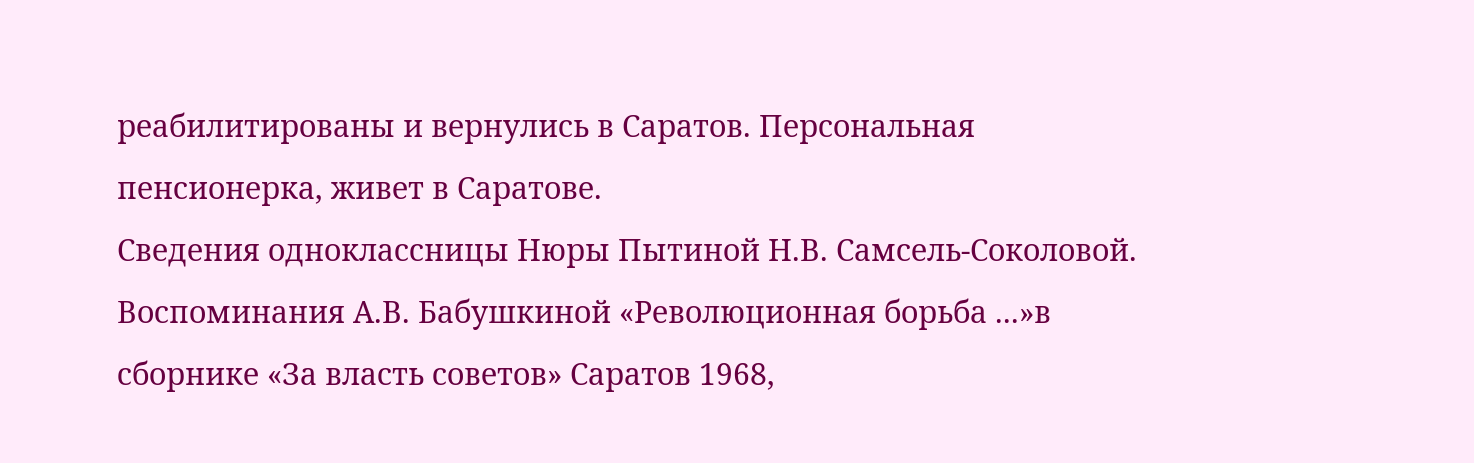реабилитированы и вернулись в Саратов. Персональная пенсионерка, живет в Саратове.
Сведения одноклассницы Нюры Пытиной Н.В. Самсель-Соколовой.
Воспоминания А.В. Бабушкиной «Революционная борьба ...»в сборнике «За власть советов» Саратов 1968,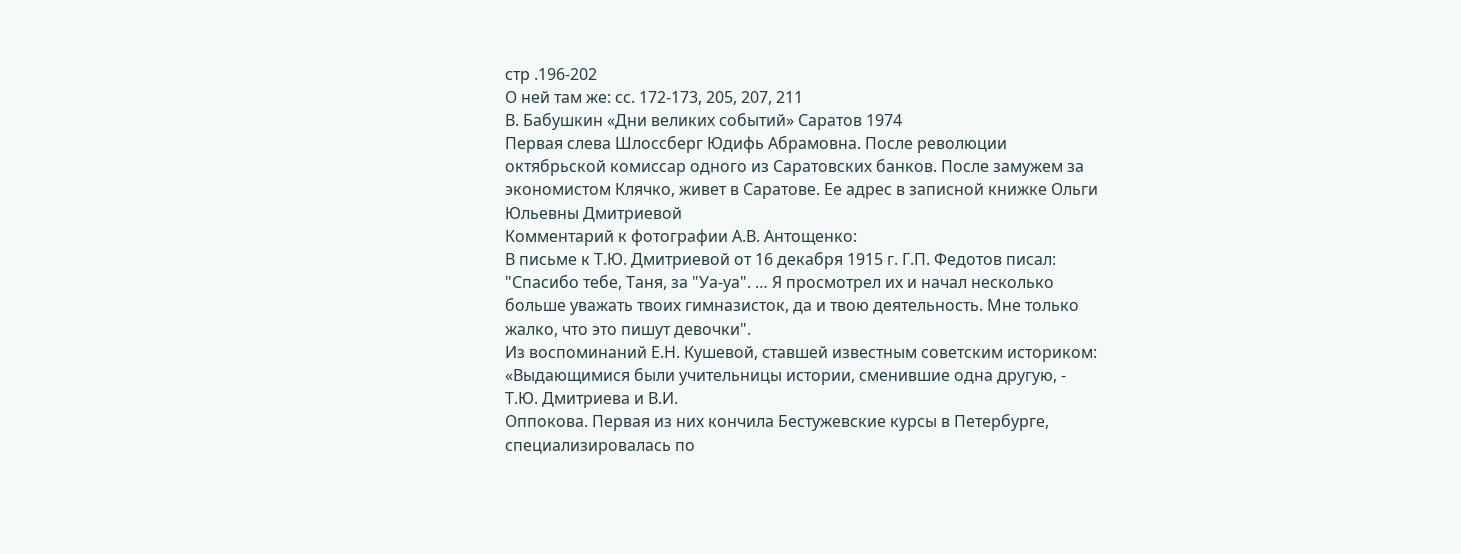стр .196-202
О ней там же: сс. 172-173, 205, 207, 211
В. Бабушкин «Дни великих событий» Саратов 1974
Первая слева Шлоссберг Юдифь Абрамовна. После революции октябрьской комиссар одного из Саратовских банков. После замужем за экономистом Клячко, живет в Саратове. Ее адрес в записной книжке Ольги Юльевны Дмитриевой
Комментарий к фотографии А.В. Антощенко:
В письме к Т.Ю. Дмитриевой от 16 декабря 1915 г. Г.П. Федотов писал: "Спасибо тебе, Таня, за "Уа-уа". … Я просмотрел их и начал несколько больше уважать твоих гимназисток, да и твою деятельность. Мне только жалко, что это пишут девочки".
Из воспоминаний Е.Н. Кушевой, ставшей известным советским историком:
«Выдающимися были учительницы истории, сменившие одна другую, - Т.Ю. Дмитриева и В.И.
Оппокова. Первая из них кончила Бестужевские курсы в Петербурге, специализировалась по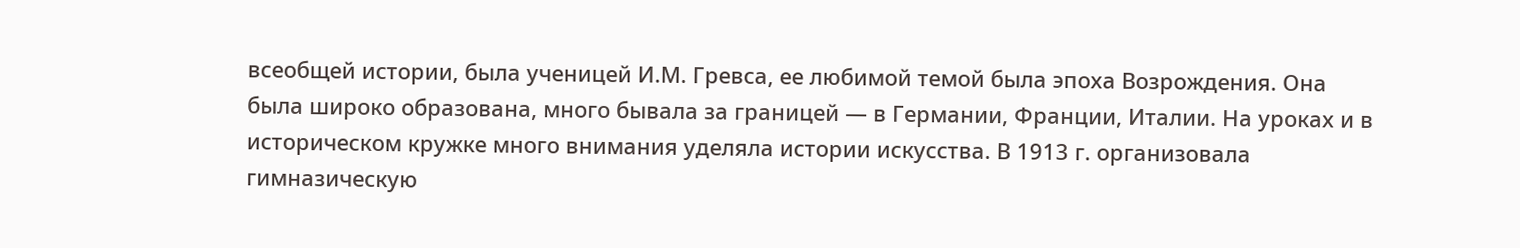всеобщей истории, была ученицей И.М. Гревса, ее любимой темой была эпоха Возрождения. Она была широко образована, много бывала за границей — в Германии, Франции, Италии. На уроках и в историческом кружке много внимания уделяла истории искусства. В 1913 г. организовала гимназическую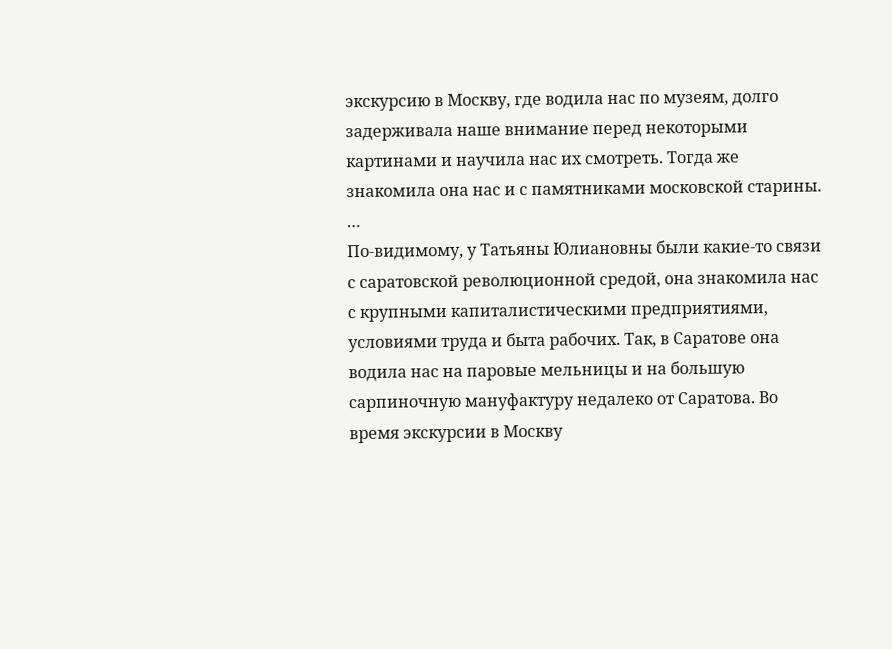экскурсию в Москву, где водила нас по музеям, долго задерживала наше внимание перед некоторыми картинами и научила нас их смотреть. Тогда же знакомила она нас и с памятниками московской старины. …
По-видимому, у Татьяны Юлиановны были какие-то связи с саратовской революционной средой, она знакомила нас с крупными капиталистическими предприятиями, условиями труда и быта рабочих. Так, в Саратове она водила нас на паровые мельницы и на большую сарпиночную мануфактуру недалеко от Саратова. Во время экскурсии в Москву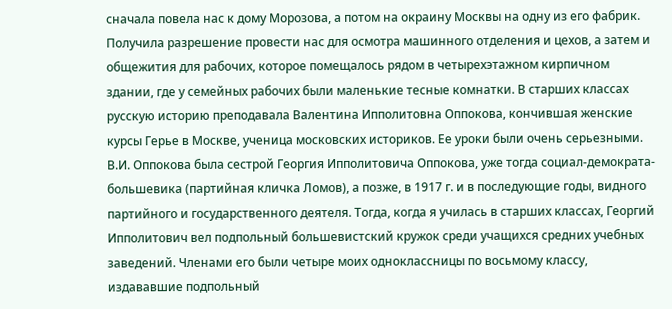сначала повела нас к дому Морозова, а потом на окраину Москвы на одну из его фабрик. Получила разрешение провести нас для осмотра машинного отделения и цехов, а затем и общежития для рабочих, которое помещалось рядом в четырехэтажном кирпичном здании, где у семейных рабочих были маленькие тесные комнатки. В старших классах русскую историю преподавала Валентина Ипполитовна Оппокова, кончившая женские курсы Герье в Москве, ученица московских историков. Ее уроки были очень серьезными. В.И. Оппокова была сестрой Георгия Ипполитовича Оппокова, уже тогда социал-демократа-большевика (партийная кличка Ломов), а позже, в 1917 г. и в последующие годы, видного партийного и государственного деятеля. Тогда, когда я училась в старших классах, Георгий Ипполитович вел подпольный большевистский кружок среди учащихся средних учебных заведений. Членами его были четыре моих одноклассницы по восьмому классу, издававшие подпольный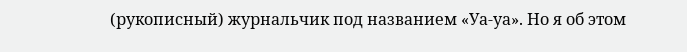(рукописный) журнальчик под названием «Уа-уа». Но я об этом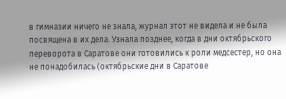в гимназии ничего не знала, журнал этот не видела и не была посвящена в их дела. Узнала позднее, когда в дни октябрьского переворота в Саратове они готовились к роли медсестер, но она не понадобилась (октябрьские дни в Саратове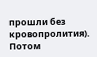прошли без кровопролития). Потом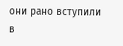они рано вступили в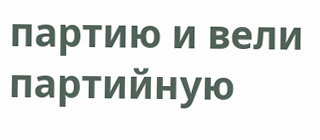партию и вели партийную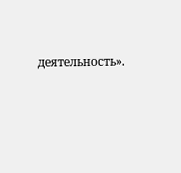деятельность».